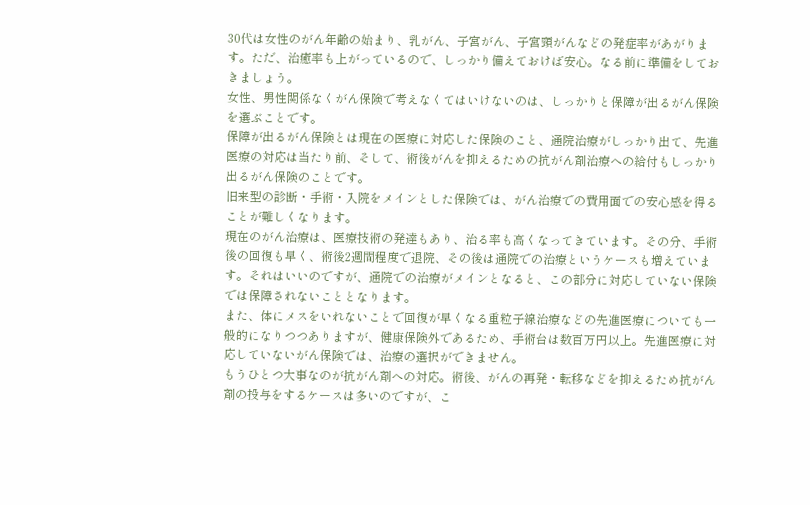30代は女性のがん年齢の始まり、乳がん、子宮がん、子宮頸がんなどの発症率があがります。ただ、治癒率も上がっているので、しっかり備えておけば安心。なる前に準備をしておきましょう。
女性、男性関係なくがん保険で考えなくてはいけないのは、しっかりと保障が出るがん保険を選ぶことです。
保障が出るがん保険とは現在の医療に対応した保険のこと、通院治療がしっかり出て、先進医療の対応は当たり前、そして、術後がんを抑えるための抗がん剤治療への給付もしっかり出るがん保険のことです。
旧来型の診断・手術・入院をメインとした保険では、がん治療での費用面での安心感を得ることが難しくなります。
現在のがん治療は、医療技術の発達もあり、治る率も高くなってきています。その分、手術後の回復も早く、術後2週間程度で退院、その後は通院での治療というケースも増えています。それはいいのですが、通院での治療がメインとなると、この部分に対応していない保険では保障されないこととなります。
また、体にメスをいれないことで回復が早くなる重粒子線治療などの先進医療についても一般的になりつつありますが、健康保険外であるため、手術台は数百万円以上。先進医療に対応していないがん保険では、治療の選択ができません。
もうひとつ大事なのが抗がん剤への対応。術後、がんの再発・転移などを抑えるため抗がん剤の投与をするケースは多いのですが、こ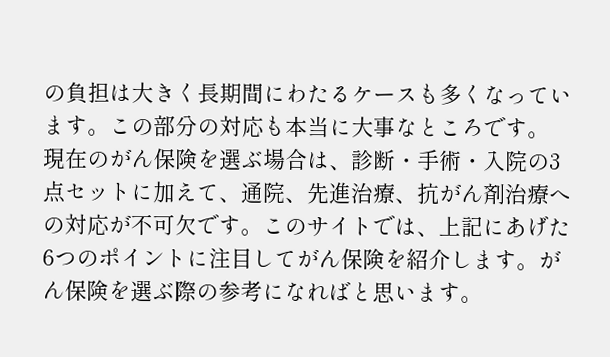の負担は大きく長期間にわたるケースも多くなっています。この部分の対応も本当に大事なところです。
現在のがん保険を選ぶ場合は、診断・手術・入院の3点セットに加えて、通院、先進治療、抗がん剤治療への対応が不可欠です。このサイトでは、上記にあげた6つのポイントに注目してがん保険を紹介します。がん保険を選ぶ際の参考になればと思います。